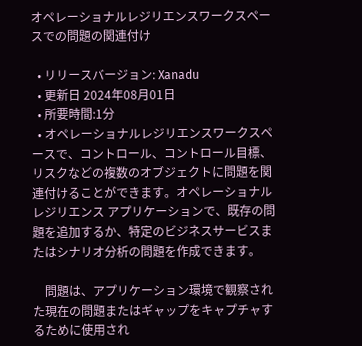オペレーショナルレジリエンスワークスペースでの問題の関連付け

  • リリースバージョン: Xanadu
  • 更新日 2024年08月01日
  • 所要時間:1分
  • オペレーショナルレジリエンスワークスペースで、コントロール、コントロール目標、リスクなどの複数のオブジェクトに問題を関連付けることができます。オペレーショナルレジリエンス アプリケーションで、既存の問題を追加するか、特定のビジネスサービスまたはシナリオ分析の問題を作成できます。

    問題は、アプリケーション環境で観察された現在の問題またはギャップをキャプチャするために使用され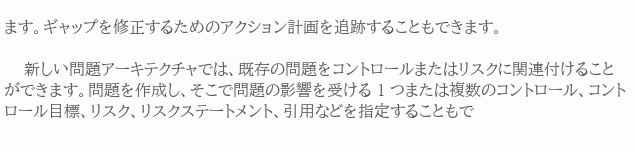ます。ギャップを修正するためのアクション計画を追跡することもできます。

    新しい問題アーキテクチャでは、既存の問題をコントロールまたはリスクに関連付けることができます。問題を作成し、そこで問題の影響を受ける 1 つまたは複数のコントロール、コントロール目標、リスク、リスクステートメント、引用などを指定することもで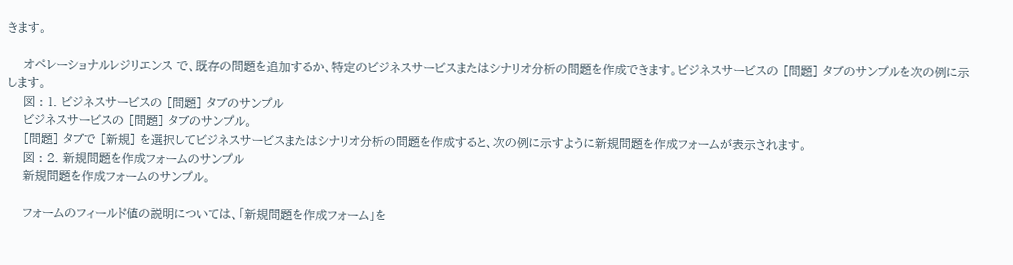きます。

    オペレーショナルレジリエンス で、既存の問題を追加するか、特定のビジネスサービスまたはシナリオ分析の問題を作成できます。ビジネスサービスの [問題] タブのサンプルを次の例に示します。
    図 : 1. ビジネスサービスの [問題] タブのサンプル
    ビジネスサービスの [問題] タブのサンプル。
    [問題] タブで [新規] を選択してビジネスサービスまたはシナリオ分析の問題を作成すると、次の例に示すように新規問題を作成フォームが表示されます。
    図 : 2. 新規問題を作成フォームのサンプル
    新規問題を作成フォームのサンプル。

    フォームのフィールド値の説明については、「新規問題を作成フォーム」を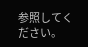参照してください。